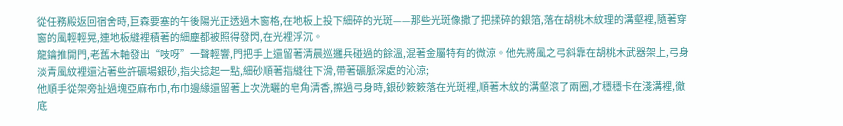從任務殿返回宿舍時,巨森要塞的午後陽光正透過木窗格,在地板上投下細碎的光斑——那些光斑像撒了把揉碎的銀箔,落在胡桃木紋理的溝壑裡,隨著穿窗的風輕輕晃,連地板縫裡積著的細塵都被照得發閃,在光裡浮沉。
龍鑰推開門,老舊木軸發出“吱呀”一聲輕響,門把手上還留著清晨巡邏兵碰過的餘溫,混著金屬特有的微涼。他先將風之弓斜靠在胡桃木武器架上,弓身淡青風紋裡還沾著些許礦場銀砂,指尖捻起一點,細砂順著指縫往下滑,帶著礦脈深處的沁涼;
他順手從架旁扯過塊亞麻布巾,布巾邊緣還留著上次洗曬的皂角清香,擦過弓身時,銀砂簌簌落在光斑裡,順著木紋的溝壑滾了兩圈,才穩穩卡在淺溝裡,徹底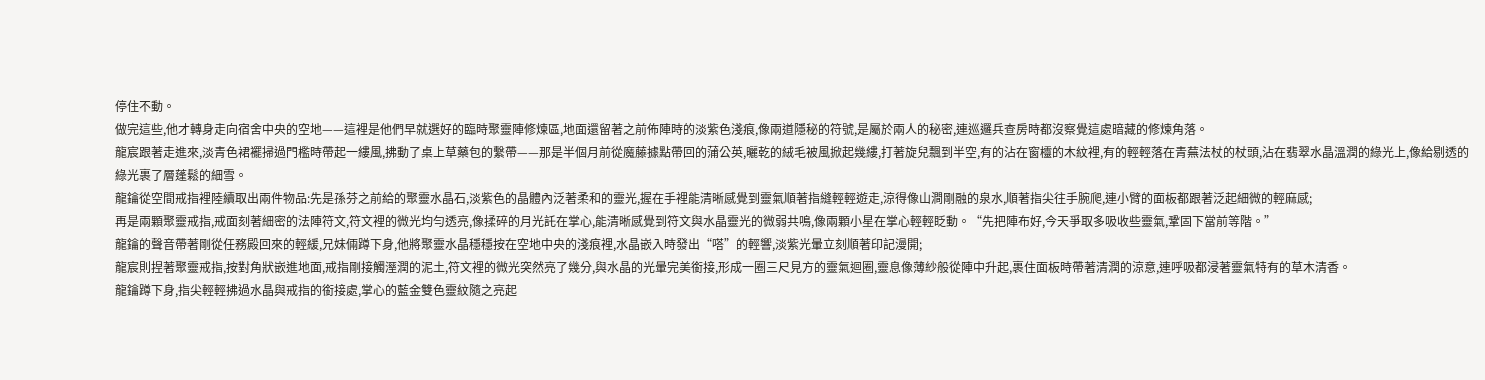停住不動。
做完這些,他才轉身走向宿舍中央的空地——這裡是他們早就選好的臨時聚靈陣修煉區,地面還留著之前佈陣時的淡紫色淺痕,像兩道隱秘的符號,是屬於兩人的秘密,連巡邏兵查房時都沒察覺這處暗藏的修煉角落。
龍宸跟著走進來,淡青色裙襬掃過門檻時帶起一縷風,拂動了桌上草藥包的繫帶——那是半個月前從魔藤據點帶回的蒲公英,曬乾的絨毛被風掀起幾縷,打著旋兒飄到半空,有的沾在窗欞的木紋裡,有的輕輕落在青蕪法杖的杖頭,沾在翡翠水晶溫潤的綠光上,像給剔透的綠光裹了層蓬鬆的細雪。
龍鑰從空間戒指裡陸續取出兩件物品:先是孫芬之前給的聚靈水晶石,淡紫色的晶體內泛著柔和的靈光,握在手裡能清晰感覺到靈氣順著指縫輕輕遊走,涼得像山澗剛融的泉水,順著指尖往手腕爬,連小臂的面板都跟著泛起細微的輕麻感;
再是兩顆聚靈戒指,戒面刻著細密的法陣符文,符文裡的微光均勻透亮,像揉碎的月光託在掌心,能清晰感覺到符文與水晶靈光的微弱共鳴,像兩顆小星在掌心輕輕眨動。“先把陣布好,今天爭取多吸收些靈氣,鞏固下當前等階。”
龍鑰的聲音帶著剛從任務殿回來的輕緩,兄妹倆蹲下身,他將聚靈水晶穩穩按在空地中央的淺痕裡,水晶嵌入時發出“嗒”的輕響,淡紫光暈立刻順著印記漫開;
龍宸則捏著聚靈戒指,按對角狀嵌進地面,戒指剛接觸溼潤的泥土,符文裡的微光突然亮了幾分,與水晶的光暈完美銜接,形成一圈三尺見方的靈氣迴圈,靈息像薄紗般從陣中升起,裹住面板時帶著清潤的涼意,連呼吸都浸著靈氣特有的草木清香。
龍鑰蹲下身,指尖輕輕拂過水晶與戒指的銜接處,掌心的藍金雙色靈紋隨之亮起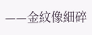——金紋像細碎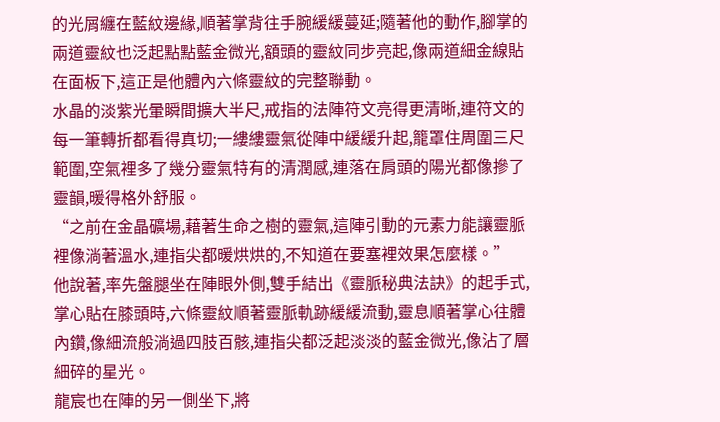的光屑纏在藍紋邊緣,順著掌背往手腕緩緩蔓延;隨著他的動作,腳掌的兩道靈紋也泛起點點藍金微光,額頭的靈紋同步亮起,像兩道細金線貼在面板下,這正是他體內六條靈紋的完整聯動。
水晶的淡紫光暈瞬間擴大半尺,戒指的法陣符文亮得更清晰,連符文的每一筆轉折都看得真切;一縷縷靈氣從陣中緩緩升起,籠罩住周圍三尺範圍,空氣裡多了幾分靈氣特有的清潤感,連落在肩頭的陽光都像摻了靈韻,暖得格外舒服。
“之前在金晶礦場,藉著生命之樹的靈氣,這陣引動的元素力能讓靈脈裡像淌著溫水,連指尖都暖烘烘的,不知道在要塞裡效果怎麼樣。”
他說著,率先盤腿坐在陣眼外側,雙手結出《靈脈秘典法訣》的起手式,掌心貼在膝頭時,六條靈紋順著靈脈軌跡緩緩流動,靈息順著掌心往體內鑽,像細流般淌過四肢百骸,連指尖都泛起淡淡的藍金微光,像沾了層細碎的星光。
龍宸也在陣的另一側坐下,將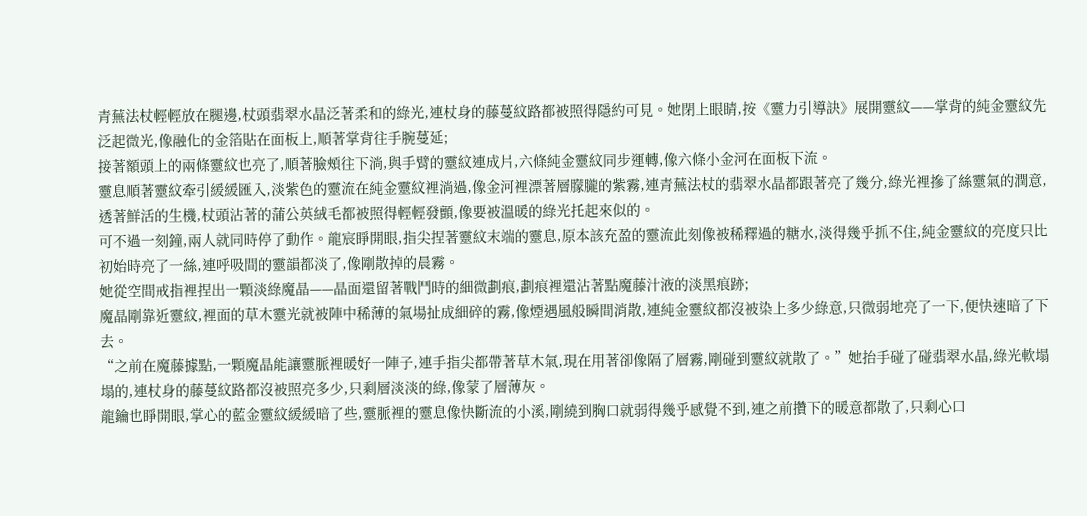青蕪法杖輕輕放在腿邊,杖頭翡翠水晶泛著柔和的綠光,連杖身的藤蔓紋路都被照得隱約可見。她閉上眼睛,按《靈力引導訣》展開靈紋——掌背的純金靈紋先泛起微光,像融化的金箔貼在面板上,順著掌背往手腕蔓延;
接著額頭上的兩條靈紋也亮了,順著臉頰往下淌,與手臂的靈紋連成片,六條純金靈紋同步運轉,像六條小金河在面板下流。
靈息順著靈紋牽引緩緩匯入,淡紫色的靈流在純金靈紋裡淌過,像金河裡漂著層朦朧的紫霧,連青蕪法杖的翡翠水晶都跟著亮了幾分,綠光裡摻了絲靈氣的潤意,透著鮮活的生機,杖頭沾著的蒲公英絨毛都被照得輕輕發顫,像要被溫暖的綠光托起來似的。
可不過一刻鐘,兩人就同時停了動作。龍宸睜開眼,指尖捏著靈紋末端的靈息,原本該充盈的靈流此刻像被稀釋過的糖水,淡得幾乎抓不住,純金靈紋的亮度只比初始時亮了一絲,連呼吸間的靈韻都淡了,像剛散掉的晨霧。
她從空間戒指裡捏出一顆淡綠魔晶——晶面還留著戰鬥時的細微劃痕,劃痕裡還沾著點魔藤汁液的淡黑痕跡;
魔晶剛靠近靈紋,裡面的草木靈光就被陣中稀薄的氣場扯成細碎的霧,像煙遇風般瞬間消散,連純金靈紋都沒被染上多少綠意,只微弱地亮了一下,便快速暗了下去。
“之前在魔藤據點,一顆魔晶能讓靈脈裡暖好一陣子,連手指尖都帶著草木氣,現在用著卻像隔了層霧,剛碰到靈紋就散了。”她抬手碰了碰翡翠水晶,綠光軟塌塌的,連杖身的藤蔓紋路都沒被照亮多少,只剩層淡淡的綠,像蒙了層薄灰。
龍鑰也睜開眼,掌心的藍金靈紋緩緩暗了些,靈脈裡的靈息像快斷流的小溪,剛繞到胸口就弱得幾乎感覺不到,連之前攢下的暖意都散了,只剩心口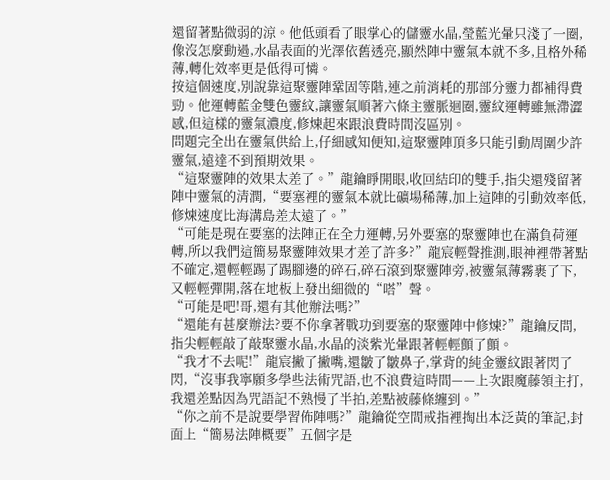還留著點微弱的涼。他低頭看了眼掌心的儲靈水晶,瑩藍光暈只淺了一圈,像沒怎麼動過,水晶表面的光澤依舊透亮,顯然陣中靈氣本就不多,且格外稀薄,轉化效率更是低得可憐。
按這個速度,別說靠這聚靈陣鞏固等階,連之前消耗的那部分靈力都補得費勁。他運轉藍金雙色靈紋,讓靈氣順著六條主靈脈迴圈,靈紋運轉雖無滯澀感,但這樣的靈氣濃度,修煉起來跟浪費時間沒區別。
問題完全出在靈氣供給上,仔細感知便知,這聚靈陣頂多只能引動周圍少許靈氣,遠達不到預期效果。
“這聚靈陣的效果太差了。”龍鑰睜開眼,收回結印的雙手,指尖還殘留著陣中靈氣的清潤,“要塞裡的靈氣本就比礦場稀薄,加上這陣的引動效率低,修煉速度比海溝島差太遠了。”
“可能是現在要塞的法陣正在全力運轉,另外要塞的聚靈陣也在滿負荷運轉,所以我們這簡易聚靈陣效果才差了許多?”龍宸輕聲推測,眼神裡帶著點不確定,還輕輕踢了踢腳邊的碎石,碎石滾到聚靈陣旁,被靈氣薄霧裹了下,又輕輕彈開,落在地板上發出細微的“嗒”聲。
“可能是吧!哥,還有其他辦法嗎?”
“還能有甚麼辦法?要不你拿著戰功到要塞的聚靈陣中修煉?”龍鑰反問,指尖輕輕敲了敲聚靈水晶,水晶的淡紫光暈跟著輕輕顫了顫。
“我才不去呢!”龍宸撇了撇嘴,還皺了皺鼻子,掌背的純金靈紋跟著閃了閃,“沒事我寧願多學些法術咒語,也不浪費這時間——上次跟魔藤領主打,我還差點因為咒語記不熟慢了半拍,差點被藤條纏到。”
“你之前不是說要學習佈陣嗎?”龍鑰從空間戒指裡掏出本泛黃的筆記,封面上“簡易法陣概要”五個字是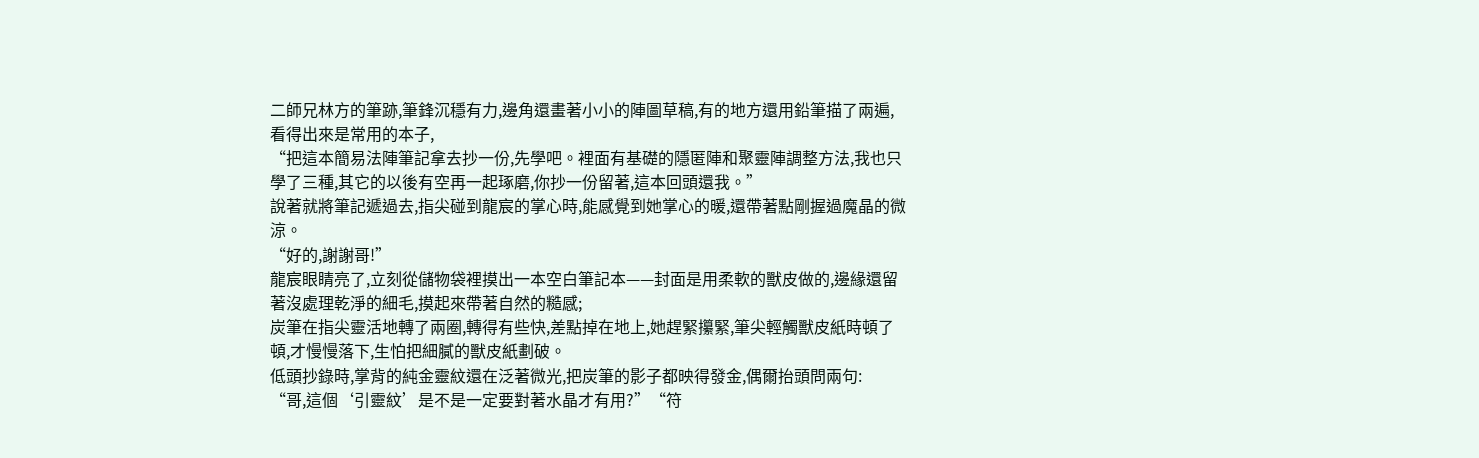二師兄林方的筆跡,筆鋒沉穩有力,邊角還畫著小小的陣圖草稿,有的地方還用鉛筆描了兩遍,看得出來是常用的本子,
“把這本簡易法陣筆記拿去抄一份,先學吧。裡面有基礎的隱匿陣和聚靈陣調整方法,我也只學了三種,其它的以後有空再一起琢磨,你抄一份留著,這本回頭還我。”
說著就將筆記遞過去,指尖碰到龍宸的掌心時,能感覺到她掌心的暖,還帶著點剛握過魔晶的微涼。
“好的,謝謝哥!”
龍宸眼睛亮了,立刻從儲物袋裡摸出一本空白筆記本——封面是用柔軟的獸皮做的,邊緣還留著沒處理乾淨的細毛,摸起來帶著自然的糙感;
炭筆在指尖靈活地轉了兩圈,轉得有些快,差點掉在地上,她趕緊攥緊,筆尖輕觸獸皮紙時頓了頓,才慢慢落下,生怕把細膩的獸皮紙劃破。
低頭抄錄時,掌背的純金靈紋還在泛著微光,把炭筆的影子都映得發金,偶爾抬頭問兩句:
“哥,這個‘引靈紋’是不是一定要對著水晶才有用?”“符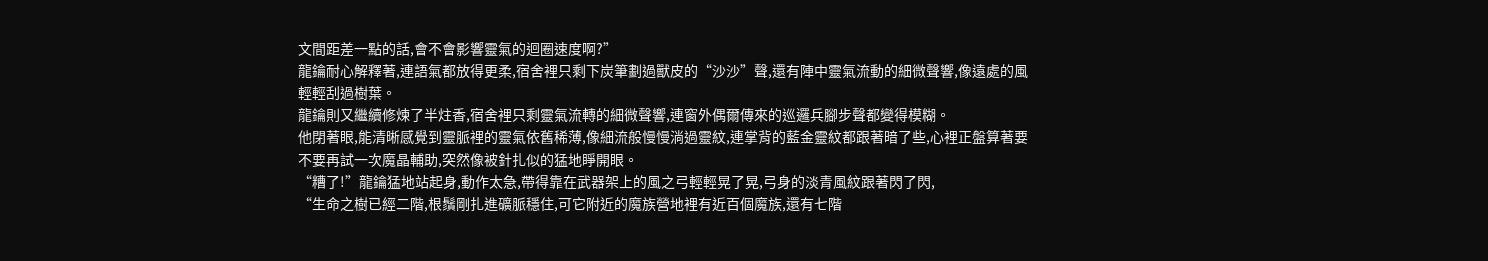文間距差一點的話,會不會影響靈氣的迴圈速度啊?”
龍鑰耐心解釋著,連語氣都放得更柔,宿舍裡只剩下炭筆劃過獸皮的“沙沙”聲,還有陣中靈氣流動的細微聲響,像遠處的風輕輕刮過樹葉。
龍鑰則又繼續修煉了半炷香,宿舍裡只剩靈氣流轉的細微聲響,連窗外偶爾傳來的巡邏兵腳步聲都變得模糊。
他閉著眼,能清晰感覺到靈脈裡的靈氣依舊稀薄,像細流般慢慢淌過靈紋,連掌背的藍金靈紋都跟著暗了些,心裡正盤算著要不要再試一次魔晶輔助,突然像被針扎似的猛地睜開眼。
“糟了!”龍鑰猛地站起身,動作太急,帶得靠在武器架上的風之弓輕輕晃了晃,弓身的淡青風紋跟著閃了閃,
“生命之樹已經二階,根鬚剛扎進礦脈穩住,可它附近的魔族營地裡有近百個魔族,還有七階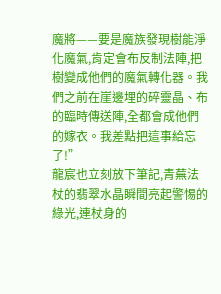魔將——要是魔族發現樹能淨化魔氣,肯定會布反制法陣,把樹變成他們的魔氣轉化器。我們之前在崖邊埋的碎靈晶、布的臨時傳送陣,全都會成他們的嫁衣。我差點把這事給忘了!”
龍宸也立刻放下筆記,青蕪法杖的翡翠水晶瞬間亮起警惕的綠光,連杖身的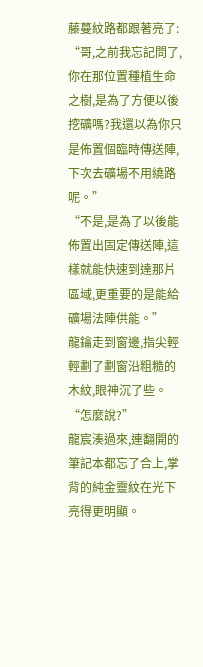藤蔓紋路都跟著亮了:
“哥,之前我忘記問了,你在那位置種植生命之樹,是為了方便以後挖礦嗎?我還以為你只是佈置個臨時傳送陣,下次去礦場不用繞路呢。”
“不是,是為了以後能佈置出固定傳送陣,這樣就能快速到達那片區域,更重要的是能給礦場法陣供能。”
龍鑰走到窗邊,指尖輕輕劃了劃窗沿粗糙的木紋,眼神沉了些。
“怎麼說?”
龍宸湊過來,連翻開的筆記本都忘了合上,掌背的純金靈紋在光下亮得更明顯。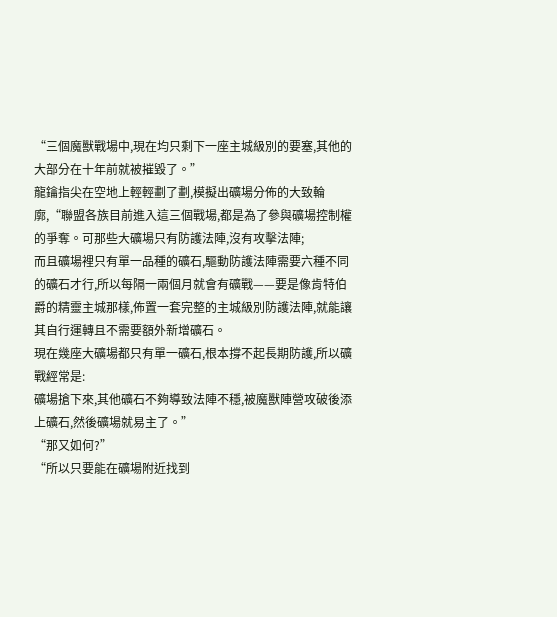“三個魔獸戰場中,現在均只剩下一座主城級別的要塞,其他的大部分在十年前就被摧毀了。”
龍鑰指尖在空地上輕輕劃了劃,模擬出礦場分佈的大致輪廓,“聯盟各族目前進入這三個戰場,都是為了參與礦場控制權的爭奪。可那些大礦場只有防護法陣,沒有攻擊法陣;
而且礦場裡只有單一品種的礦石,驅動防護法陣需要六種不同的礦石才行,所以每隔一兩個月就會有礦戰——要是像肯特伯爵的精靈主城那樣,佈置一套完整的主城級別防護法陣,就能讓其自行運轉且不需要額外新增礦石。
現在幾座大礦場都只有單一礦石,根本撐不起長期防護,所以礦戰經常是:
礦場搶下來,其他礦石不夠導致法陣不穩,被魔獸陣營攻破後添上礦石,然後礦場就易主了。”
“那又如何?”
“所以只要能在礦場附近找到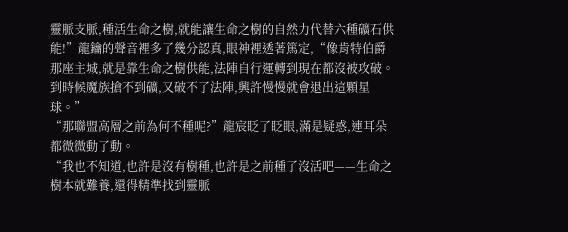靈脈支脈,種活生命之樹,就能讓生命之樹的自然力代替六種礦石供能!”龍鑰的聲音裡多了幾分認真,眼神裡透著篤定,“像肯特伯爵那座主城,就是靠生命之樹供能,法陣自行運轉到現在都沒被攻破。到時候魔族搶不到礦,又破不了法陣,興許慢慢就會退出這顆星球。”
“那聯盟高層之前為何不種呢?”龍宸眨了眨眼,滿是疑惑,連耳朵都微微動了動。
“我也不知道,也許是沒有樹種,也許是之前種了沒活吧——生命之樹本就難養,還得精準找到靈脈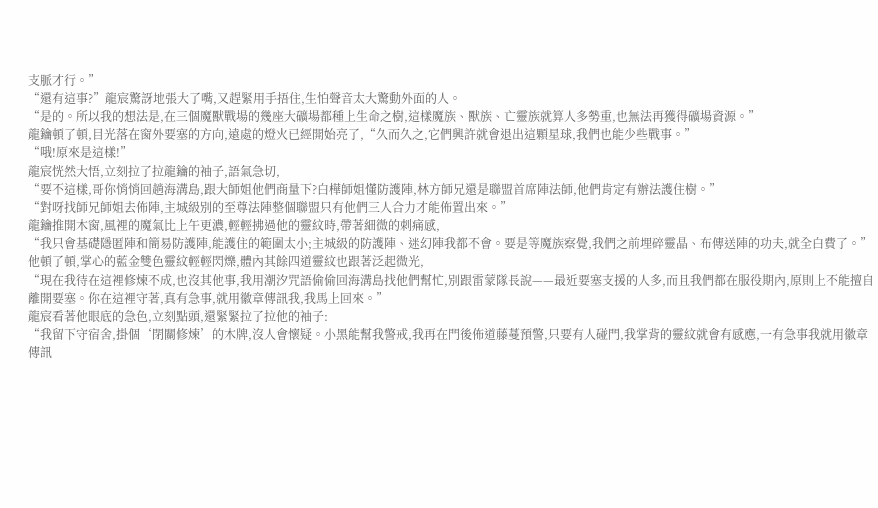支脈才行。”
“還有這事?”龍宸驚訝地張大了嘴,又趕緊用手捂住,生怕聲音太大驚動外面的人。
“是的。所以我的想法是,在三個魔獸戰場的幾座大礦場都種上生命之樹,這樣魔族、獸族、亡靈族就算人多勢重,也無法再獲得礦場資源。”
龍鑰頓了頓,目光落在窗外要塞的方向,遠處的燈火已經開始亮了,“久而久之,它們興許就會退出這顆星球,我們也能少些戰事。”
“哦!原來是這樣!”
龍宸恍然大悟,立刻拉了拉龍鑰的袖子,語氣急切,
“要不這樣,哥你悄悄回趟海溝島,跟大師姐他們商量下?白樺師姐懂防護陣,林方師兄還是聯盟首席陣法師,他們肯定有辦法護住樹。”
“對呀找師兄師姐去佈陣,主城級別的至尊法陣整個聯盟只有他們三人合力才能佈置出來。”
龍鑰推開木窗,風裡的魔氣比上午更濃,輕輕拂過他的靈紋時,帶著細微的刺痛感,
“我只會基礎隱匿陣和簡易防護陣,能護住的範圍太小;主城級的防護陣、迷幻陣我都不會。要是等魔族察覺,我們之前埋碎靈晶、布傳送陣的功夫,就全白費了。”
他頓了頓,掌心的藍金雙色靈紋輕輕閃爍,體內其餘四道靈紋也跟著泛起微光,
“現在我待在這裡修煉不成,也沒其他事,我用潮汐咒語偷偷回海溝島找他們幫忙,別跟雷蒙隊長說——最近要塞支援的人多,而且我們都在服役期內,原則上不能擅自離開要塞。你在這裡守著,真有急事,就用徽章傳訊我,我馬上回來。”
龍宸看著他眼底的急色,立刻點頭,還緊緊拉了拉他的袖子:
“我留下守宿舍,掛個‘閉關修煉’的木牌,沒人會懷疑。小黑能幫我警戒,我再在門後佈道藤蔓預警,只要有人碰門,我掌背的靈紋就會有感應,一有急事我就用徽章傳訊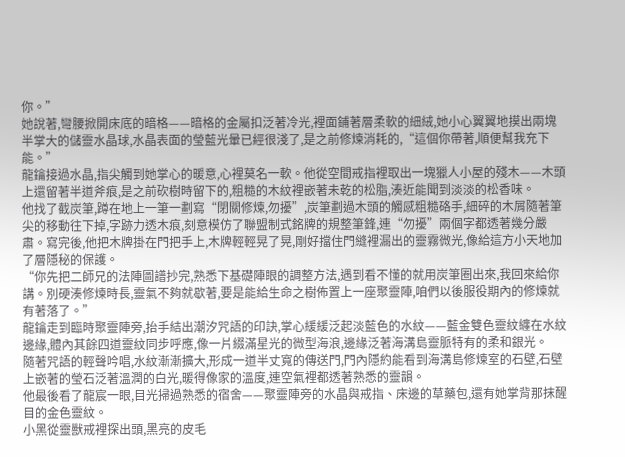你。”
她說著,彎腰掀開床底的暗格——暗格的金屬扣泛著冷光,裡面鋪著層柔軟的細絨,她小心翼翼地摸出兩塊半掌大的儲靈水晶球,水晶表面的瑩藍光暈已經很淺了,是之前修煉消耗的,“這個你帶著,順便幫我充下能。”
龍鑰接過水晶,指尖觸到她掌心的暖意,心裡莫名一軟。他從空間戒指裡取出一塊獵人小屋的殘木——木頭上還留著半道斧痕,是之前砍樹時留下的,粗糙的木紋裡嵌著未乾的松脂,湊近能聞到淡淡的松香味。
他找了截炭筆,蹲在地上一筆一劃寫“閉關修煉,勿擾”,炭筆劃過木頭的觸感粗糙硌手,細碎的木屑隨著筆尖的移動往下掉,字跡力透木痕,刻意模仿了聯盟制式銘牌的規整筆鋒,連“勿擾”兩個字都透著幾分嚴肅。寫完後,他把木牌掛在門把手上,木牌輕輕晃了晃,剛好擋住門縫裡漏出的靈霧微光,像給這方小天地加了層隱秘的保護。
“你先把二師兄的法陣圖譜抄完,熟悉下基礎陣眼的調整方法,遇到看不懂的就用炭筆圈出來,我回來給你講。別硬湊修煉時長,靈氣不夠就歇著,要是能給生命之樹佈置上一座聚靈陣,咱們以後服役期內的修煉就有著落了。”
龍鑰走到臨時聚靈陣旁,抬手結出潮汐咒語的印訣,掌心緩緩泛起淡藍色的水紋——藍金雙色靈紋纏在水紋邊緣,體內其餘四道靈紋同步呼應,像一片綴滿星光的微型海浪,邊緣泛著海溝島靈脈特有的柔和銀光。
隨著咒語的輕聲吟唱,水紋漸漸擴大,形成一道半丈寬的傳送門,門內隱約能看到海溝島修煉室的石壁,石壁上嵌著的瑩石泛著溫潤的白光,暖得像家的溫度,連空氣裡都透著熟悉的靈韻。
他最後看了龍宸一眼,目光掃過熟悉的宿舍——聚靈陣旁的水晶與戒指、床邊的草藥包,還有她掌背那抹醒目的金色靈紋。
小黑從靈獸戒裡探出頭,黑亮的皮毛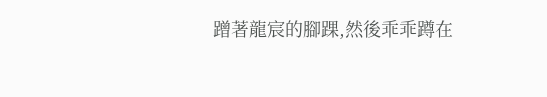蹭著龍宸的腳踝,然後乖乖蹲在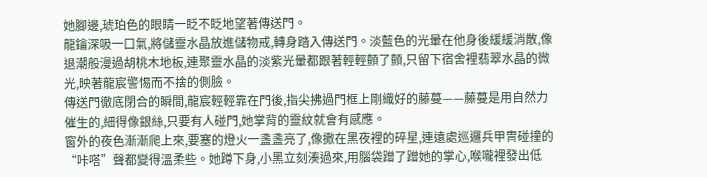她腳邊,琥珀色的眼睛一眨不眨地望著傳送門。
龍鑰深吸一口氣,將儲靈水晶放進儲物戒,轉身踏入傳送門。淡藍色的光暈在他身後緩緩消散,像退潮般漫過胡桃木地板,連聚靈水晶的淡紫光暈都跟著輕輕顫了顫,只留下宿舍裡翡翠水晶的微光,映著龍宸警惕而不捨的側臉。
傳送門徹底閉合的瞬間,龍宸輕輕靠在門後,指尖拂過門框上剛織好的藤蔓——藤蔓是用自然力催生的,細得像銀絲,只要有人碰門,她掌背的靈紋就會有感應。
窗外的夜色漸漸爬上來,要塞的燈火一盞盞亮了,像撒在黑夜裡的碎星,連遠處巡邏兵甲冑碰撞的“咔嗒”聲都變得溫柔些。她蹲下身,小黑立刻湊過來,用腦袋蹭了蹭她的掌心,喉嚨裡發出低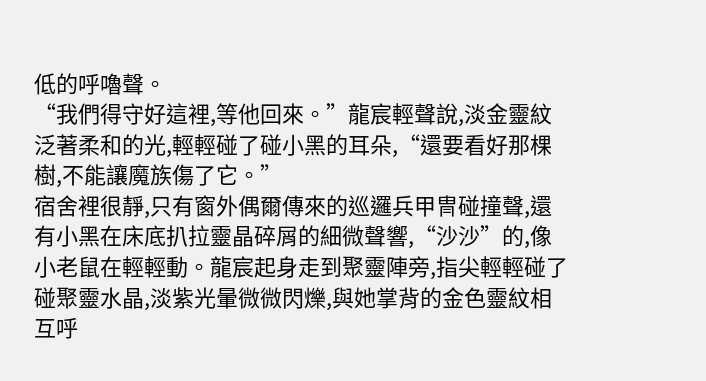低的呼嚕聲。
“我們得守好這裡,等他回來。”龍宸輕聲說,淡金靈紋泛著柔和的光,輕輕碰了碰小黑的耳朵,“還要看好那棵樹,不能讓魔族傷了它。”
宿舍裡很靜,只有窗外偶爾傳來的巡邏兵甲冑碰撞聲,還有小黑在床底扒拉靈晶碎屑的細微聲響,“沙沙”的,像小老鼠在輕輕動。龍宸起身走到聚靈陣旁,指尖輕輕碰了碰聚靈水晶,淡紫光暈微微閃爍,與她掌背的金色靈紋相互呼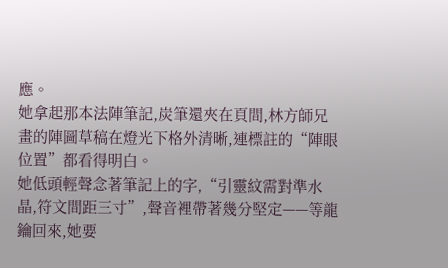應。
她拿起那本法陣筆記,炭筆還夾在頁間,林方師兄畫的陣圖草稿在燈光下格外清晰,連標註的“陣眼位置”都看得明白。
她低頭輕聲念著筆記上的字,“引靈紋需對準水晶,符文間距三寸”,聲音裡帶著幾分堅定——等龍鑰回來,她要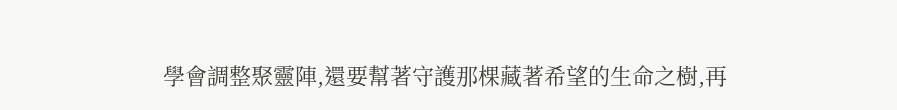學會調整聚靈陣,還要幫著守護那棵藏著希望的生命之樹,再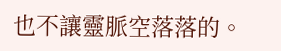也不讓靈脈空落落的。